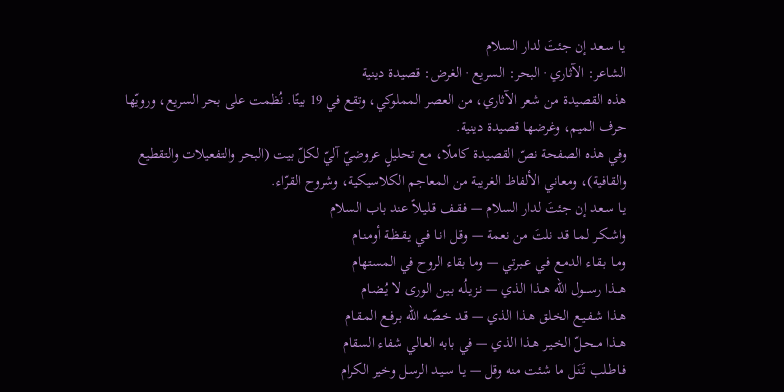يـا سـعد إن جئتَ لدار السلام
الشاعر: الآثاري · البحر: السريع · الغرض: قصيدة دينية
هذه القصيدة من شعر الآثاري، من العصر المملوكي، وتقع في 19 بيتًا. نُظمت على بحر السريع، ورويّها حرف الميم، وغرضها قصيدة دينية.
وفي هذه الصفحة نصّ القصيدة كاملًا، مع تحليلٍ عروضيّ آليّ لكلّ بيت (البحر والتفعيلات والتقطيع والقافية)، ومعاني الألفاظ الغريبة من المعاجم الكلاسيكية، وشروح القرّاء.
يـا سـعد إن جئتَ لدار السلام — فـقـف قـليـلاً عند باب السلام
واشـكـر لمـا قـد نلتَ من نعمة — وقـل انـا فـي يـقـظـة أومـنـام
ومـا بـقـاء الدمـع فـي عـبرتي — وما بقاء الروح في المستهام
هـــذا رســـول الله هــذا الذي — نـزيـلُه بـيـن الورى لا يُـضـام
هـذا شـفـيـع الخـلق هـذا الذي — قـد خـصّه الله بـرفـع المـقـام
هــذا مــحـلّ الخـيـر هـذا الذي — في بابه العالي شفاء السقام
فـاطـلب تَـنَـل ما شئت منه وقل — يـا سـيـد الرسـل وخير الكرام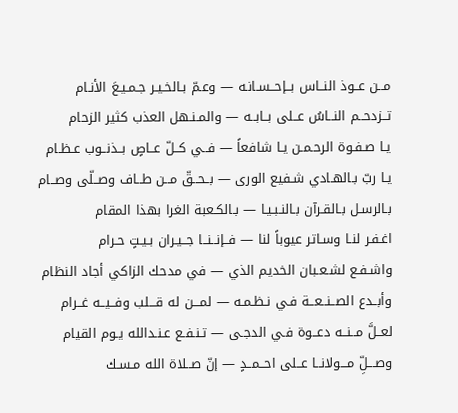مــن عــوذ النــاس بــإحــسـانـه — وعـمّ بـالخـيـر جـمـيـعَ الأنـام
تــزدحــم النــاسُ عــلى بــابــه — والمـنـهل العذب كثير الزحام
يـا صـفـوة الرحـمـن يـا شافعاً — فــي كــلّ عــاصٍ بــذنــوب عـظـام
يـا ربّ بـالهـادي شـفيع الورى — بــحــقّ مــن طــاف وصــلّى وصــام
بـالرسـل بـالقـرآن بـالنـبـيـا — بـالكـعبة الغرا بهذا المقام
اغـفـر لنـا وسـاتر عيوباً لنا — فــإنــنــا جــيـران بـيـتٍ حـرام
واشـفـع لشـعـبان الخديم الذي — في مدحك الزاكي أجاد النظام
وأبــدع الصــنــعــة فـي نـظـمـه — لمـــن له قـــلب وفــيــه غــرام
لعــلَّ مــنــه دعــوة فـي الدجـى — تـنـفـع عـنـدالله يـوم القيام
وصـــلِّ مـــولانــا عــلى احــمــدٍ — إنّ صــلاة الله مـسـك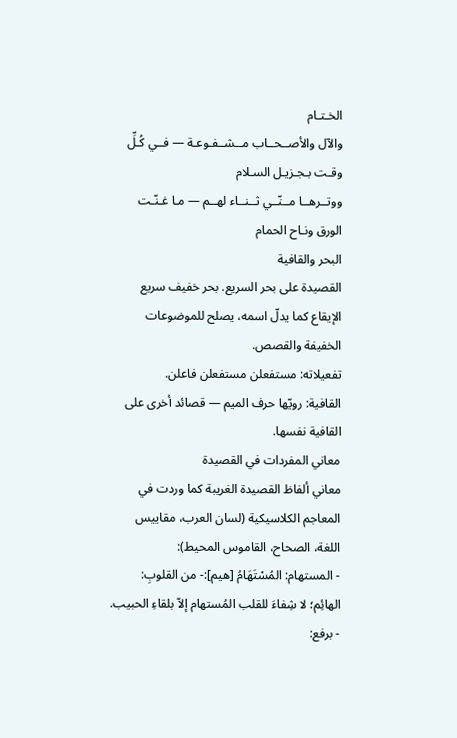الخـتـام
والآل والأصــحــاب مــشــفـوعـة — فــي كُـلِّ وقـت بـجـزيـل السـلام
ووتــرهــا مــنّــي ثــنــاء لهــم — مـا غـنّـت الورق ونـاح الحمام
البحر والقافية
القصيدة على بحر السريع. بحر خفيف سريع الإيقاع كما يدلّ اسمه، يصلح للموضوعات الخفيفة والقصص.
تفعيلاته: مستفعلن مستفعلن فاعلن.
القافية: رويّها حرف الميم — قصائد أخرى على القافية نفسها.
معاني المفردات في القصيدة
معاني ألفاظ القصيدة الغريبة كما وردت في المعاجم الكلاسيكية (لسان العرب، مقاييس اللغة، الصحاح، القاموس المحيط):
- المستهام: المُسْتَهَامُ [هيم]:- من القلوبِ: الهائِم؛ لا شِفاءَ للقلب المُستهام إلاّ بلقاءِ الحبيب.
- برفع: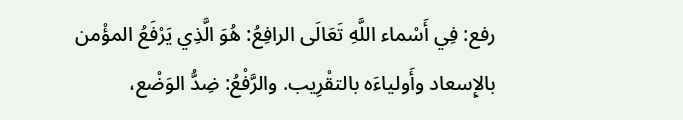رفع: فِي أَسْماء اللَّهِ تَعَالَى الرافِعُ: هُوَ الَّذِي يَرْفَعُ المؤْمن بالإِسعاد وأَولياءَه بالتقْرِيب. والرَّفْعُ: ضِدُّ الوَضْع،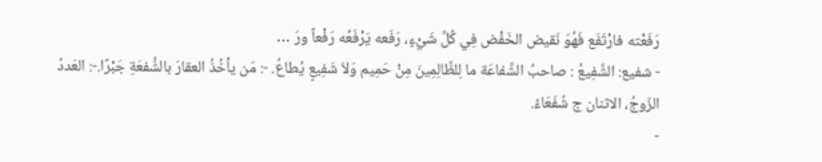رَفَعْته فارْتَفَع فَهُوَ نَقيض الخَفْض فِي كُلِّ شَيْءٍ، رَفَعه يَرْفَعُه رَفْعاً ورَ …
- شفيع: الشَّفِيعُ : صاحبُ الشَّفاعَة ما لِلظَّالِمِينَ مِنْ حَمِيم وَلاَ شَفِيعٍ يُطاعُ. -: مَن يأخُذُ العقارَ بالشُّفعَةِ جَبْرًا.-: العَددُ الزّوجُ، الاثنان ج شُفَعَاءُ.
-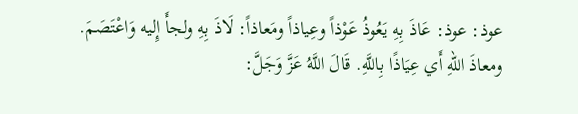عوذ: عوذ: عَاذَ بِهِ يَعُوذُ عَوْذاً وعِياذاً ومَعاذاً: لَاذَ بِهِ ولجأَ إِليه وَاعْتَصَمَ. ومعاذَ اللهِ أَي عِيَاذًا بِاللَّهِ. قَالَ اللَّهُ عَزَّ وَجَلَّ: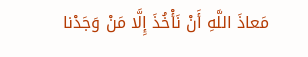مَعاذَ اللَّهِ أَنْ نَأْخُذَ إِلَّا مَنْ وَجَدْنا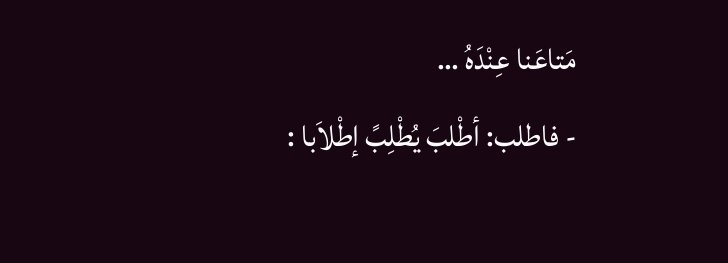مَتاعَنا عِنْدَهُ …
- فاطلب: أطْلبَ يُطْلِبً إطْلاَبا :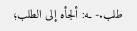طلب.- ـه: ألجأه إلى الطلب؛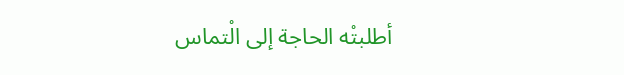أطلبتْه الحاجة إلى الْتماس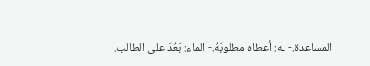المساعدة.- ـه: أعطاه مطلوبَهُ.- الماء: بَعُدَ على الطالب.